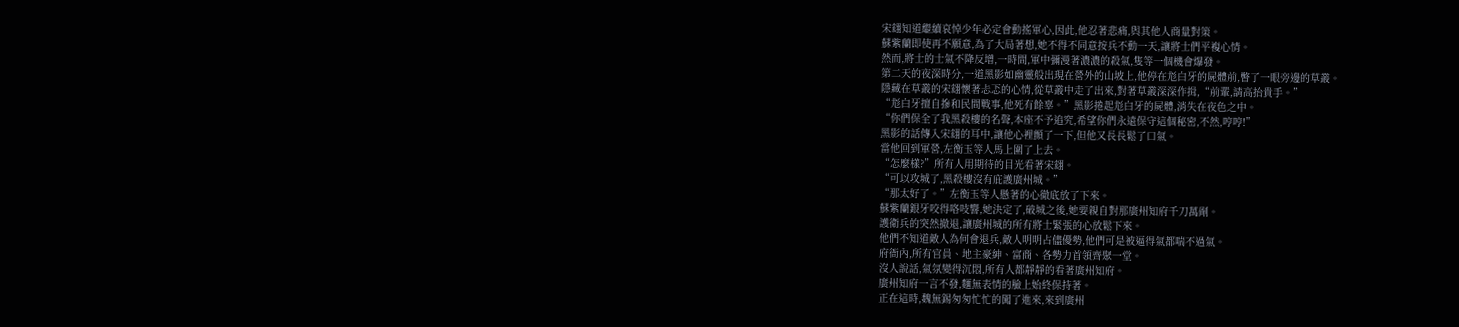宋翝知道繼續哀悼少年必定會動搖軍心,因此,他忍著悲痛,與其他人商量對策。
蘇紫蘭即使再不願意,為了大局著想,她不得不同意按兵不動一天,讓將士們平複心情。
然而,將士的士氣不降反增,一時間,軍中彌漫著濃濃的殺氣,隻等一個機會爆發。
第二天的夜深時分,一道黑影如幽靈般出現在營外的山坡上,他停在尨白牙的屍體前,瞥了一眼旁邊的草叢。
隱藏在草叢的宋翝懷著忐忑的心情,從草叢中走了出來,對著草叢深深作揖,“前輩,請高抬貴手。”
“尨白牙擅自摻和民間戰事,他死有餘辜。”黑影捲起尨白牙的屍體,消失在夜色之中。
“你們保全了我黑殺樓的名聲,本座不予追究,希望你們永遠保守這個秘密,不然,哼哼!”
黑影的話傳入宋翝的耳中,讓他心裡顫了一下,但他又長長鬆了口氣。
當他回到軍營,左衡玉等人馬上圍了上去。
“怎麼樣?”所有人用期待的目光看著宋翝。
“可以攻城了,黑殺樓沒有庇護廣州城。”
“那太好了。”左衡玉等人懸著的心徹底放了下來。
蘇紫蘭銀牙咬得咯吱響,她決定了,破城之後,她要親自對那廣州知府千刀萬剮。
護衛兵的突然撤退,讓廣州城的所有將士緊張的心放鬆下來。
他們不知道敵人為何會退兵,敵人明明占儘優勢,他們可是被逼得氣都喘不過氣。
府衙內,所有官員、地主豪紳、富商、各勢力首領齊聚一堂。
沒人說話,氣氛變得沉悶,所有人都靜靜的看著廣州知府。
廣州知府一言不發,麵無表情的臉上始終保持著。
正在這時,魏無錫匆匆忙忙的闖了進來,來到廣州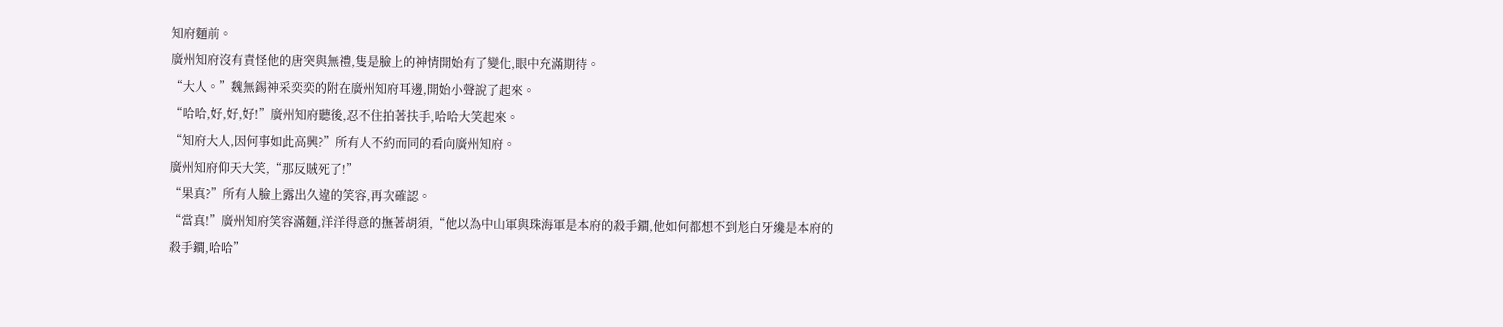知府麵前。
廣州知府沒有責怪他的唐突與無禮,隻是臉上的神情開始有了變化,眼中充滿期待。
“大人。”魏無錫神采奕奕的附在廣州知府耳邊,開始小聲說了起來。
“哈哈,好,好,好!”廣州知府聽後,忍不住拍著扶手,哈哈大笑起來。
“知府大人,因何事如此高興?”所有人不約而同的看向廣州知府。
廣州知府仰天大笑,“那反賊死了!”
“果真?”所有人臉上露出久違的笑容,再次確認。
“當真!”廣州知府笑容滿麵,洋洋得意的撫著胡須,“他以為中山軍與珠海軍是本府的殺手鐧,他如何都想不到尨白牙纔是本府的殺手鐧,哈哈”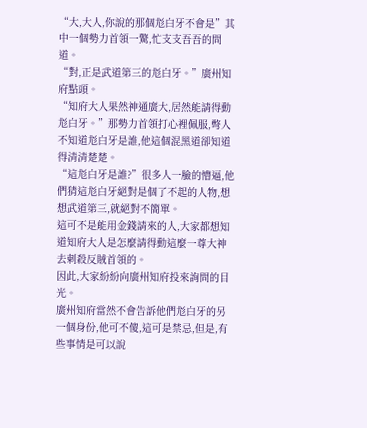“大,大人,你說的那個尨白牙不會是”其中一個勢力首領一驚,忙支支吾吾的問道。
“對,正是武道第三的尨白牙。”廣州知府點頭。
“知府大人果然神通廣大,居然能請得動尨白牙。”那勢力首領打心裡佩服,彆人不知道尨白牙是誰,他這個混黑道卻知道得清清楚楚。
“這尨白牙是誰?”很多人一臉的懵逼,他們猜這尨白牙絕對是個了不起的人物,想想武道第三,就絕對不簡單。
這可不是能用金錢請來的人,大家都想知道知府大人是怎麼請得動這麼一尊大神去刺殺反賊首領的。
因此,大家紛紛向廣州知府投來詢問的目光。
廣州知府當然不會告訴他們尨白牙的另一個身份,他可不傻,這可是禁忌,但是,有些事情是可以說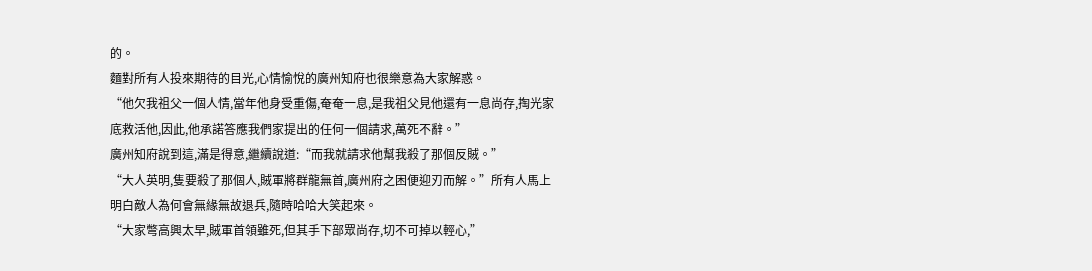的。
麵對所有人投來期待的目光,心情愉悅的廣州知府也很樂意為大家解惑。
“他欠我祖父一個人情,當年他身受重傷,奄奄一息,是我祖父見他還有一息尚存,掏光家底救活他,因此,他承諾答應我們家提出的任何一個請求,萬死不辭。”
廣州知府說到這,滿是得意,繼續說道:“而我就請求他幫我殺了那個反賊。”
“大人英明,隻要殺了那個人,賊軍將群龍無首,廣州府之困便迎刃而解。”所有人馬上明白敵人為何會無緣無故退兵,隨時哈哈大笑起來。
“大家彆高興太早,賊軍首領雖死,但其手下部眾尚存,切不可掉以輕心,”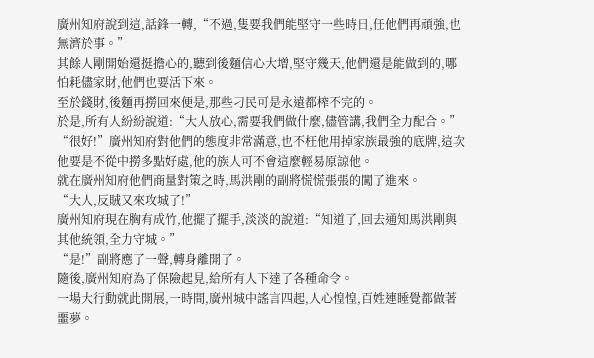廣州知府說到這,話鋒一轉,“不過,隻要我們能堅守一些時日,任他們再頑強,也無濟於事。”
其餘人剛開始還挺擔心的,聽到後麵信心大增,堅守幾天,他們還是能做到的,哪怕耗儘家財,他們也要活下來。
至於錢財,後麵再撈回來便是,那些刁民可是永遠都榨不完的。
於是,所有人紛紛說道:“大人放心,需要我們做什麼,儘管講,我們全力配合。”
“很好!”廣州知府對他們的態度非常滿意,也不枉他用掉家族最強的底牌,這次他要是不從中撈多點好處,他的族人可不會這麼輕易原諒他。
就在廣州知府他們商量對策之時,馬洪剛的副將慌慌張張的闖了進來。
“大人,反賊又來攻城了!”
廣州知府現在胸有成竹,他擺了擺手,淡淡的說道:“知道了,回去通知馬洪剛與其他統領,全力守城。”
“是!”副將應了一聲,轉身離開了。
隨後,廣州知府為了保險起見,給所有人下達了各種命令。
一場大行動就此開展,一時間,廣州城中謠言四起,人心惶惶,百姓連睡覺都做著噩夢。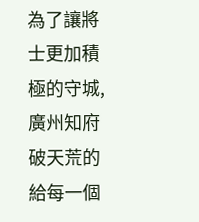為了讓將士更加積極的守城,廣州知府破天荒的給每一個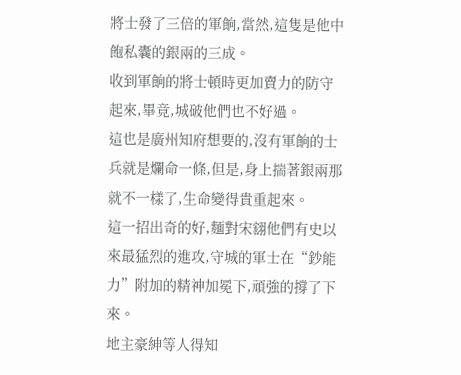將士發了三倍的軍餉,當然,這隻是他中飽私囊的銀兩的三成。
收到軍餉的將士頓時更加賣力的防守起來,畢竟,城破他們也不好過。
這也是廣州知府想要的,沒有軍餉的士兵就是爛命一條,但是,身上揣著銀兩那就不一樣了,生命變得貴重起來。
這一招出奇的好,麵對宋翝他們有史以來最猛烈的進攻,守城的軍士在“鈔能力”附加的精神加冕下,頑強的撐了下來。
地主豪紳等人得知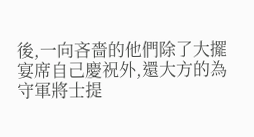後,一向吝嗇的他們除了大擺宴席自己慶祝外,還大方的為守軍將士提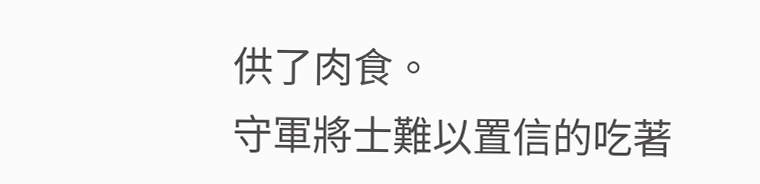供了肉食。
守軍將士難以置信的吃著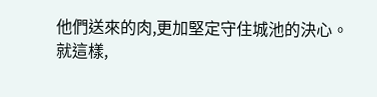他們送來的肉,更加堅定守住城池的決心。
就這樣,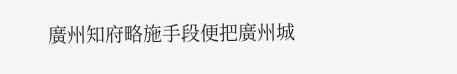廣州知府略施手段便把廣州城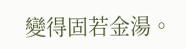變得固若金湯。